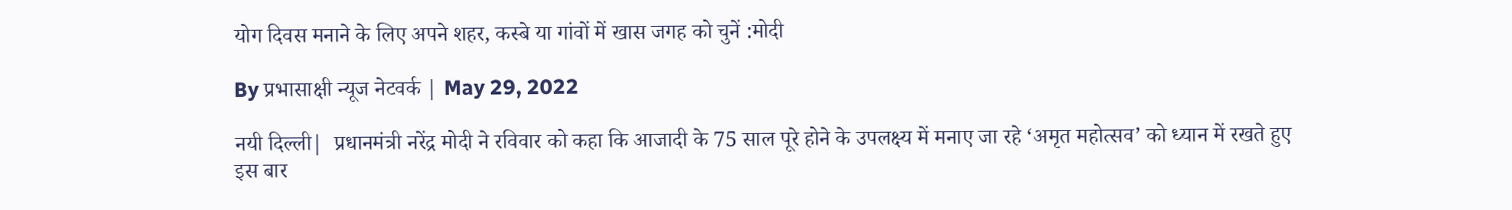योग दिवस मनाने के लिए अपने शहर, कस्बे या गांवों में खास जगह को चुनें :मोदी

By प्रभासाक्षी न्यूज नेटवर्क | May 29, 2022

नयी दिल्ली|  प्रधानमंत्री नरेंद्र मोदी ने रविवार को कहा कि आजादी के 75 साल पूरे होने के उपलक्ष्य में मनाए जा रहे ‘अमृत महोत्सव’ को ध्यान में रखते हुए इस बार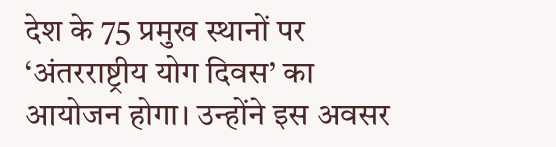देश के 75 प्रमुख स्थानों पर ‘अंतरराष्ट्रीय योग दिवस’ का आयोजन होगा। उन्होंने इस अवसर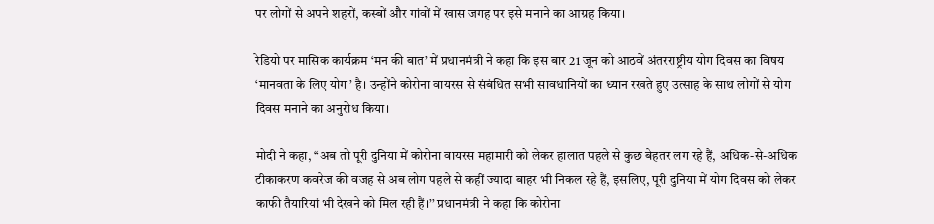पर लोगों से अपने शहरों, कस्बों और गांवों में खास जगह पर इसे मनाने का आग्रह किया।

रेडियो पर मासिक कार्यक्रम ‘मन की बात’ में प्रधानमंत्री ने कहा कि इस बार 21 जून को आठवें अंतरराष्ट्रीय योग दिवस का विषय ‘मानवता के लिए योग’ है। उन्होंने कोरोना वायरस से संबंधित सभी सावधानियों का ध्यान रखते हुए उत्साह के साथ लोगों से योग दिवस मनाने का अनुरोध किया।

मोदी ने कहा, ‘‘अब तो पूरी दुनिया में कोरोना वायरस महामारी को लेकर हालात पहले से कुछ बेहतर लग रहे हैं, अधिक-से-अधिक टीकाकरण कवरेज की वजह से अब लोग पहले से कहीं ज्यादा बाहर भी निकल रहे हैं, इसलिए, पूरी दुनिया में योग दिवस को लेकर काफी तैयारियां भी देखने को मिल रही हैं।’’ प्रधानमंत्री ने कहा कि कोरोना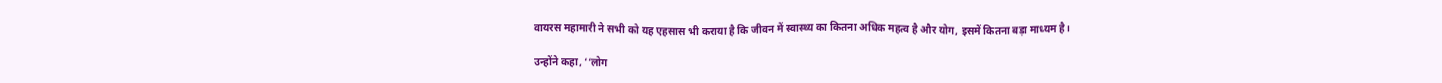वायरस महामारी ने सभी को यह एहसास भी कराया है कि जीवन में स्वास्थ्य का कितना अधिक महत्व है और योग, इसमें कितना बड़ा माध्यम है।

उन्होंने कहा, ‘‘लोग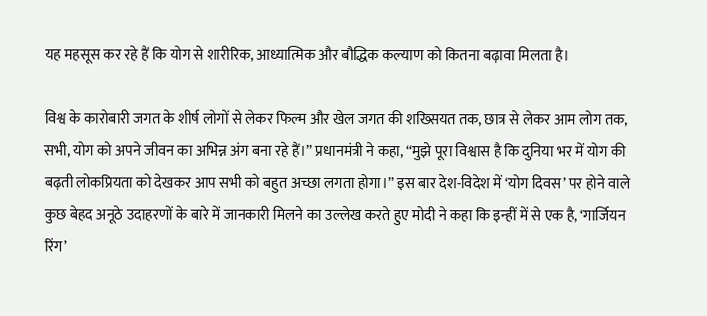यह महसूस कर रहे हैं कि योग से शारीरिक, आध्यात्मिक और बौद्धिक कल्याण को कितना बढ़ावा मिलता है।

विश्व के कारोबारी जगत के शीर्ष लोगों से लेकर फिल्म और खेल जगत की शख्सियत तक, छात्र से लेकर आम लोग तक, सभी, योग को अपने जीवन का अभिन्न अंग बना रहे हैं।’’ प्रधानमंत्री ने कहा, ‘‘मुझे पूरा विश्वास है कि दुनिया भर में योग की बढ़ती लोकप्रियता को देखकर आप सभी को बहुत अच्छा लगता होगा।’’ इस बार देश-विदेश में ‘योग दिवस’ पर होने वाले कुछ बेहद अनूठे उदाहरणों के बारे में जानकारी मिलने का उल्लेख करते हुए मोदी ने कहा कि इन्हीं में से एक है, ‘गार्जियन रिंग’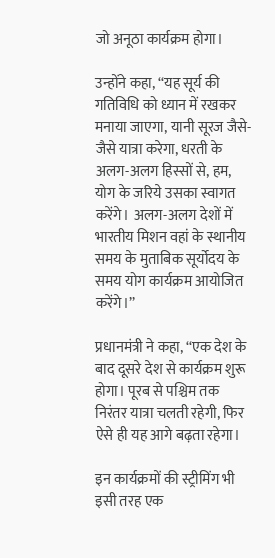जो अनूठा कार्यक्रम होगा।

उन्होंने कहा, ‘‘यह सूर्य की गतिविधि को ध्यान में रखकर मनाया जाएगा, यानी सूरज जैसे-जैसे यात्रा करेगा, धरती के अलग-अलग हिस्सों से, हम, योग के जरिये उसका स्वागत करेंगे। अलग-अलग देशों में भारतीय मिशन वहां के स्थानीय समय के मुताबिक सूर्योदय के समय योग कार्यक्रम आयोजित करेंगे।’’

प्रधानमंत्री ने कहा, ‘‘एक देश के बाद दूसरे देश से कार्यक्रम शुरू होगा। पूरब से पश्चिम तक निरंतर यात्रा चलती रहेगी, फिर ऐसे ही यह आगे बढ़ता रहेगा।

इन कार्यक्रमों की स्ट्रीमिंग भी इसी तरह एक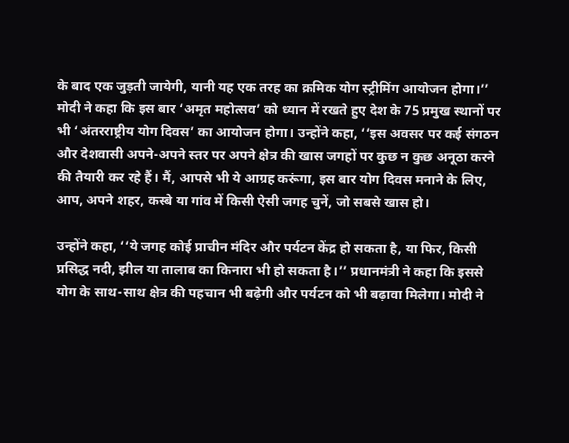के बाद एक जुड़ती जायेगी, यानी यह एक तरह का क्रमिक योग स्ट्रीमिंग आयोजन होगा।’’ मोदी ने कहा कि इस बार ‘अमृत महोत्सव’ को ध्यान में रखते हुए देश के 75 प्रमुख स्थानों पर भी ‘अंतरराष्ट्रीय योग दिवस’ का आयोजन होगा। उन्होंने कहा, ‘‘इस अवसर पर कई संगठन और देशवासी अपने-अपने स्तर पर अपने क्षेत्र की खास जगहों पर कुछ न कुछ अनूठा करने की तैयारी कर रहे हैं। मैं, आपसे भी ये आग्रह करूंगा, इस बार योग दिवस मनाने के लिए, आप, अपने शहर, कस्बे या गांव में किसी ऐसी जगह चुनें, जो सबसे खास हो।

उन्होंने कहा, ‘‘ये जगह कोई प्राचीन मंदिर और पर्यटन केंद्र हो सकता है, या फिर, किसी प्रसिद्ध नदी, झील या तालाब का किनारा भी हो सकता है।’’ प्रधानमंत्री ने कहा कि इससे योग के साथ-साथ क्षेत्र की पहचान भी बढ़ेगी और पर्यटन को भी बढ़ावा मिलेगा। मोदी ने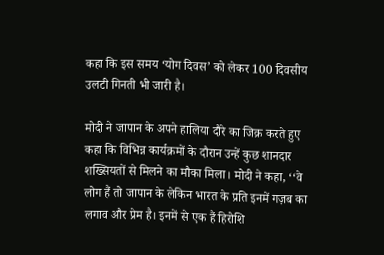कहा कि इस समय ‘योग दिवस’ को लेकर 100 दिवसीय उलटी गिनती भी जारी है।

मोदी ने जापान के अपने हालिया दौरे का जिक्र करते हुए कहा कि विभिन्न कार्यक्रमों के दौरान उन्हें कुछ शानदार शख्सियतों से मिलने का मौका मिला। मोदी ने कहा, ‘‘वे लोग हैं तो जापान के लेकिन भारत के प्रति इनमें गज़ब का लगाव और प्रेम है। इनमें से एक हैं हिरोशि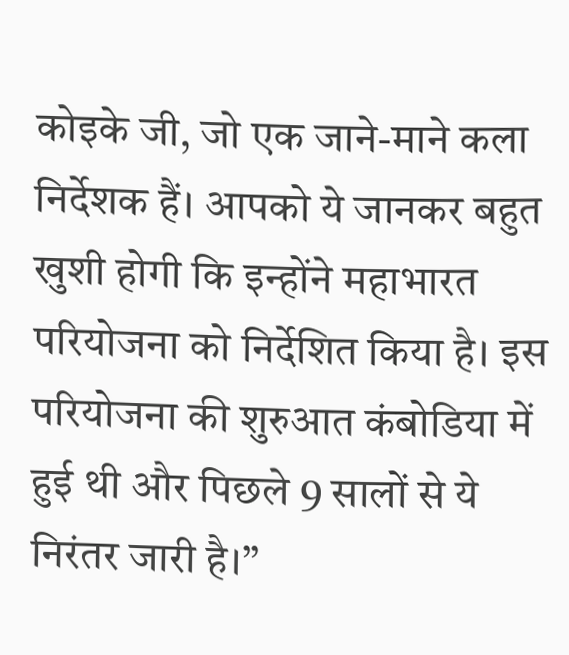कोइके जी, जो एक जाने-माने कला निर्देशक हैं। आपको ये जानकर बहुत खुशी होगी कि इन्होंने महाभारत परियोजना को निर्देशित किया है। इस परियोजना की शुरुआत कंबोडिया में हुई थी और पिछले 9 सालों से ये निरंतर जारी है।’’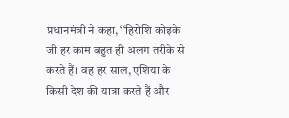प्रधानमंत्री ने कहा, ‘‘हिरोशि कोइके जी हर काम बहुत ही अलग तरीके से करते हैं। वह हर साल, एशिया के किसी देश की यात्रा करते हैं और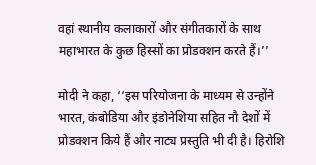वहां स्थानीय कलाकारों और संगीतकारों के साथ महाभारत के कुछ हिस्सों का प्रोडक्शन करते हैं।’’

मोदी ने कहा, ‘‘इस परियोजना के माध्यम से उन्होंने भारत, कंबोडिया और इंडोनेशिया सहित नौ देशों में प्रोडक्शन किये हैं और नाट्य प्रस्तुति भी दी है। हिरोशि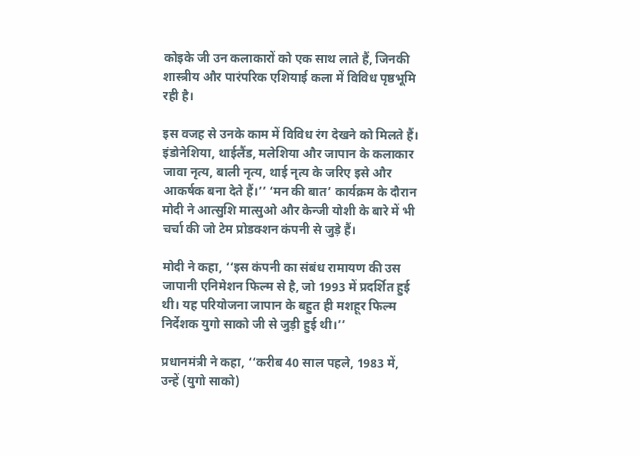कोइके जी उन कलाकारों को एक साथ लाते हैं, जिनकी शास्त्रीय और पारंपरिक एशियाई कला में विविध पृष्ठभूमि रही है।

इस वजह से उनके काम में विविध रंग देखने को मिलते हैं। इंडोनेशिया, थाईलैंड, मलेशिया और जापान के कलाकार जावा नृत्य, बाली नृत्य, थाई नृत्य के जरिए इसे और आकर्षक बना देते हैं।’’ ‘मन की बात’ कार्यक्रम के दौरान मोदी ने आत्सुशि मात्सुओ और केन्जी योशी के बारे में भी चर्चा की जो टेम प्रोडक्शन कंपनी से जुड़े हैं।

मोदी ने कहा, ‘‘इस कंपनी का संबंध रामायण की उस जापानी एनिमेशन फिल्म से है, जो 1993 में प्रदर्शित हुई थी। यह परियोजना जापान के बहुत ही मशहूर फिल्म निर्देशक युगो साको जी से जुड़ी हुई थी।’’

प्रधानमंत्री ने कहा, ‘‘करीब 40 साल पहले, 1983 में, उन्हें (युगो साको)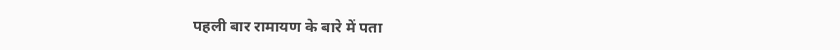पहली बार रामायण के बारे में पता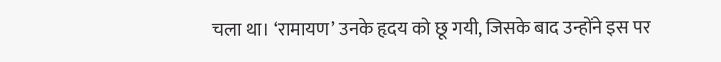चला था। ‘रामायण’ उनके हृदय को छू गयी, जिसके बाद उन्होंने इस पर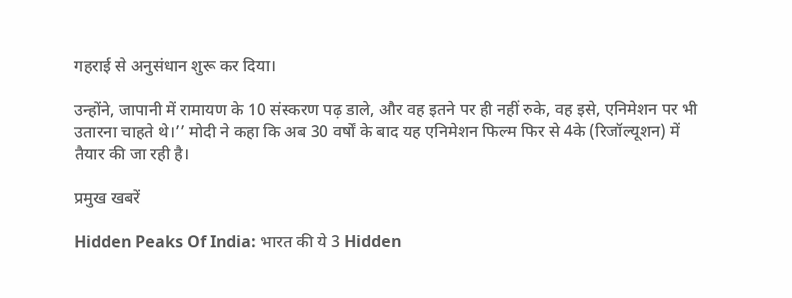गहराई से अनुसंधान शुरू कर दिया।

उन्होंने, जापानी में रामायण के 10 संस्करण पढ़ डाले, और वह इतने पर ही नहीं रुके, वह इसे, एनिमेशन पर भी उतारना चाहते थे।’’ मोदी ने कहा कि अब 30 वर्षों के बाद यह एनिमेशन फिल्म फिर से 4के (रिजॉल्यूशन) में तैयार की जा रही है।

प्रमुख खबरें

Hidden Peaks Of India: भारत की ये 3 Hidden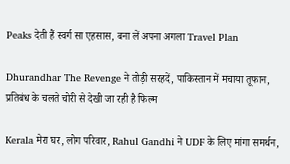Peaks देती हैं स्वर्ग सा एहसास, बना लें अपना अगला Travel Plan

Dhurandhar The Revenge ने तोड़ी सरहदें, पाकिस्तान में मचाया तूफान, प्रतिबंध के चलते चोरी से देखी जा रही है फिल्म

Kerala मेरा घर, लोग परिवार, Rahul Gandhi ने UDF के लिए मांगा समर्थन,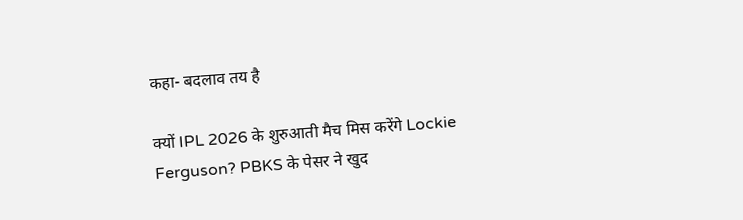कहा- बदलाव तय है

क्यों IPL 2026 के शुरुआती मैच मिस करेंगे Lockie Ferguson? PBKS के पेसर ने खुद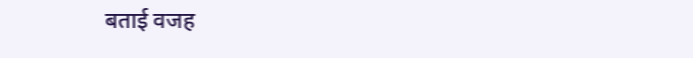बताई वजह